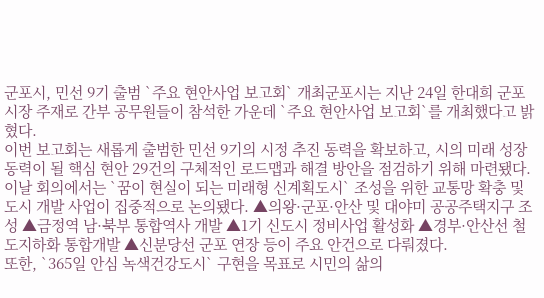군포시, 민선 9기 출범 `주요 현안사업 보고회` 개최군포시는 지난 24일 한대희 군포시장 주재로 간부 공무원들이 참석한 가운데 `주요 현안사업 보고회`를 개최했다고 밝혔다.
이번 보고회는 새롭게 출범한 민선 9기의 시정 추진 동력을 확보하고, 시의 미래 성장동력이 될 핵심 현안 29건의 구체적인 로드맵과 해결 방안을 점검하기 위해 마련됐다.
이날 회의에서는 `꿈이 현실이 되는 미래형 신계획도시` 조성을 위한 교통망 확충 및 도시 개발 사업이 집중적으로 논의됐다. ▲의왕·군포·안산 및 대야미 공공주택지구 조성 ▲금정역 남·북부 통합역사 개발 ▲1기 신도시 정비사업 활성화 ▲경부·안산선 철도지하화 통합개발 ▲신분당선 군포 연장 등이 주요 안건으로 다뤄졌다.
또한, `365일 안심 녹색건강도시` 구현을 목표로 시민의 삶의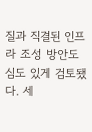질과 직결된 인프라 조성 방안도 심도 있게 검토됐다. 세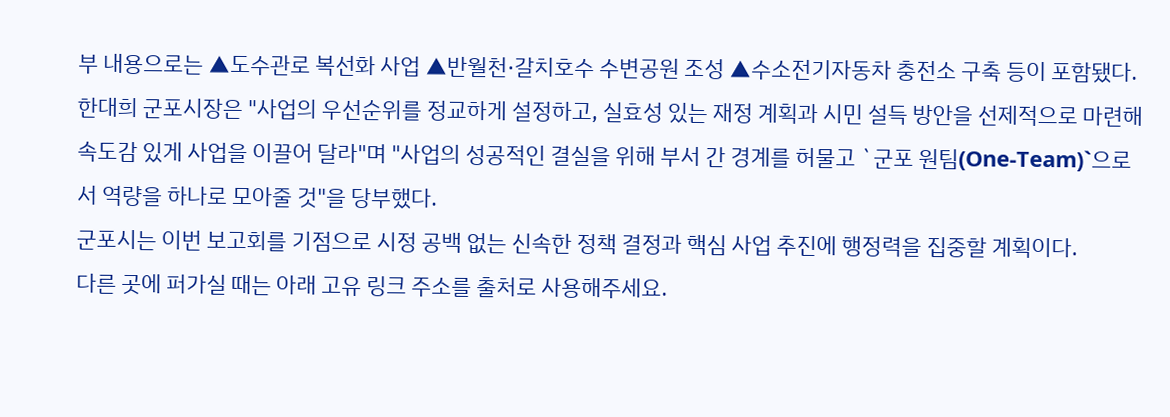부 내용으로는 ▲도수관로 복선화 사업 ▲반월천·갈치호수 수변공원 조성 ▲수소전기자동차 충전소 구축 등이 포함됐다.
한대희 군포시장은 "사업의 우선순위를 정교하게 설정하고, 실효성 있는 재정 계획과 시민 설득 방안을 선제적으로 마련해 속도감 있게 사업을 이끌어 달라"며 "사업의 성공적인 결실을 위해 부서 간 경계를 허물고 `군포 원팀(One-Team)`으로서 역량을 하나로 모아줄 것"을 당부했다.
군포시는 이번 보고회를 기점으로 시정 공백 없는 신속한 정책 결정과 핵심 사업 추진에 행정력을 집중할 계획이다.
다른 곳에 퍼가실 때는 아래 고유 링크 주소를 출처로 사용해주세요.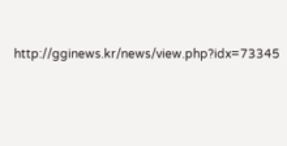http://gginews.kr/news/view.php?idx=73345